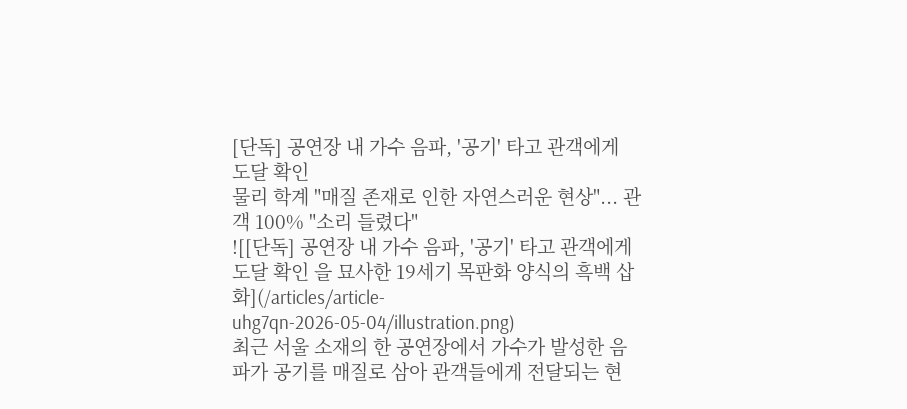[단독] 공연장 내 가수 음파, '공기' 타고 관객에게 도달 확인
물리 학계 "매질 존재로 인한 자연스러운 현상"... 관객 100% "소리 들렸다"
![[단독] 공연장 내 가수 음파, '공기' 타고 관객에게 도달 확인 을 묘사한 19세기 목판화 양식의 흑백 삽화](/articles/article-uhg7qn-2026-05-04/illustration.png)
최근 서울 소재의 한 공연장에서 가수가 발성한 음파가 공기를 매질로 삼아 관객들에게 전달되는 현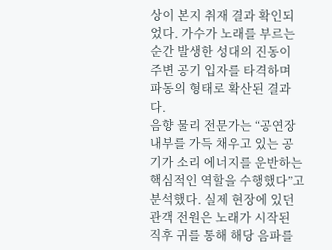상이 본지 취재 결과 확인되었다. 가수가 노래를 부르는 순간 발생한 성대의 진동이 주변 공기 입자를 타격하며 파동의 형태로 확산된 결과다.
음향 물리 전문가는 “공연장 내부를 가득 채우고 있는 공기가 소리 에너지를 운반하는 핵심적인 역할을 수행했다”고 분석했다. 실제 현장에 있던 관객 전원은 노래가 시작된 직후 귀를 통해 해당 음파를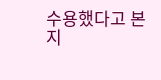수용했다고 본지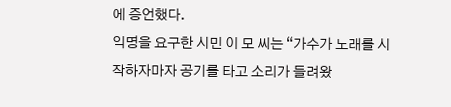에 증언했다.
익명을 요구한 시민 이 모 씨는 “가수가 노래를 시작하자마자 공기를 타고 소리가 들려왔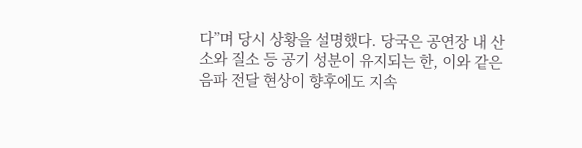다”며 당시 상황을 설명했다. 당국은 공연장 내 산소와 질소 등 공기 성분이 유지되는 한, 이와 같은 음파 전달 현상이 향후에도 지속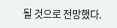될 것으로 전망했다.